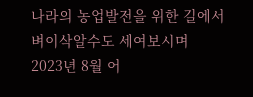나라의 농업발전을 위한 길에서
벼이삭알수도 세여보시며
2023년 8월 어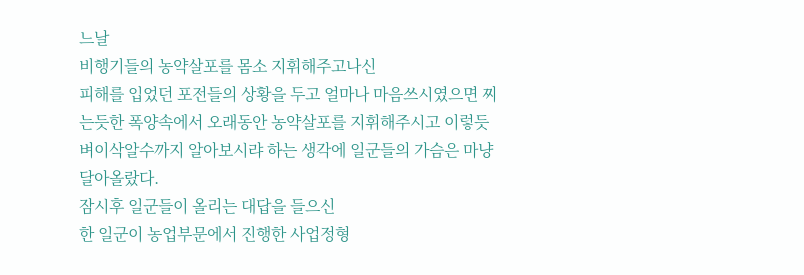느날
비행기들의 농약살포를 몸소 지휘해주고나신
피해를 입었던 포전들의 상황을 두고 얼마나 마음쓰시였으면 찌는듯한 폭양속에서 오래동안 농약살포를 지휘해주시고 이렇듯 벼이삭알수까지 알아보시랴 하는 생각에 일군들의 가슴은 마냥 달아올랐다.
잠시후 일군들이 올리는 대답을 들으신
한 일군이 농업부문에서 진행한 사업정형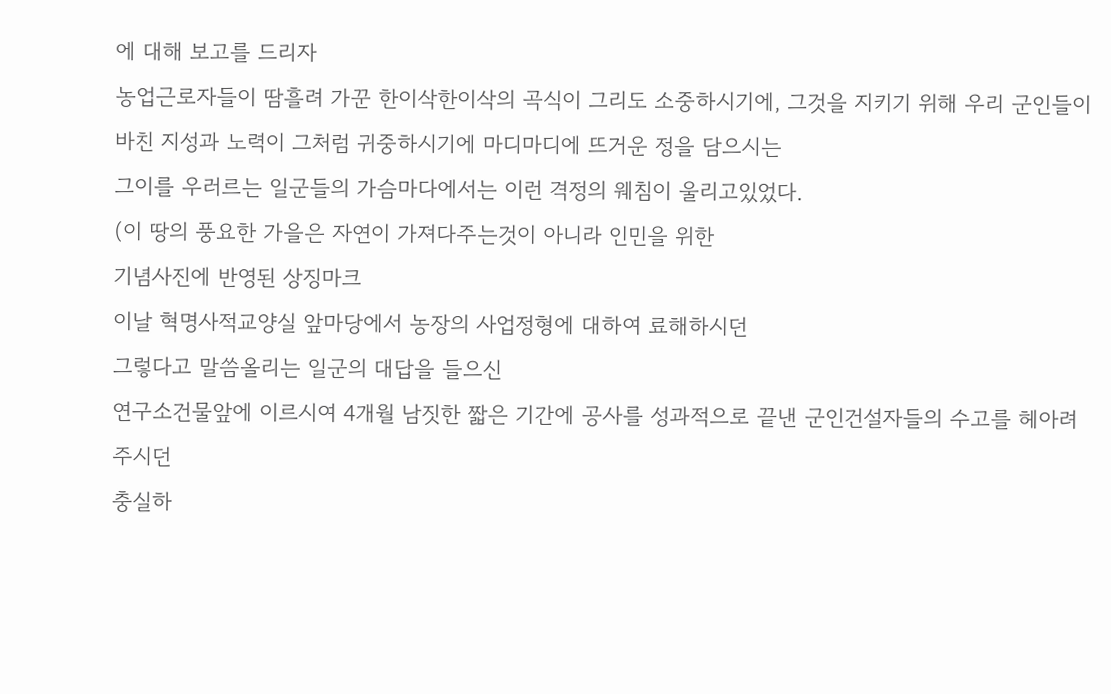에 대해 보고를 드리자
농업근로자들이 땀흘려 가꾼 한이삭한이삭의 곡식이 그리도 소중하시기에, 그것을 지키기 위해 우리 군인들이 바친 지성과 노력이 그처럼 귀중하시기에 마디마디에 뜨거운 정을 담으시는
그이를 우러르는 일군들의 가슴마다에서는 이런 격정의 웨침이 울리고있었다.
(이 땅의 풍요한 가을은 자연이 가져다주는것이 아니라 인민을 위한
기념사진에 반영된 상징마크
이날 혁명사적교양실 앞마당에서 농장의 사업정형에 대하여 료해하시던
그렇다고 말씀올리는 일군의 대답을 들으신
연구소건물앞에 이르시여 4개월 남짓한 짧은 기간에 공사를 성과적으로 끝낸 군인건설자들의 수고를 헤아려주시던
충실하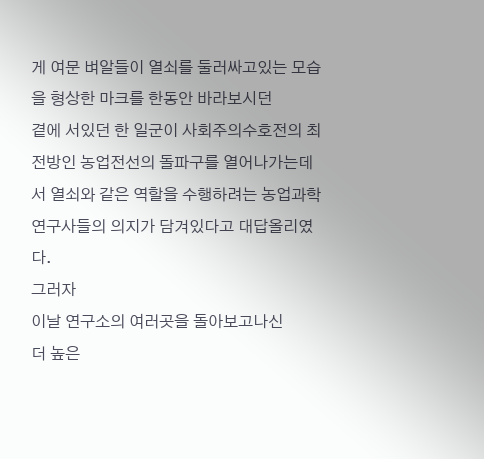게 여문 벼알들이 열쇠를 둘러싸고있는 모습을 형상한 마크를 한동안 바라보시던
곁에 서있던 한 일군이 사회주의수호전의 최전방인 농업전선의 돌파구를 열어나가는데서 열쇠와 같은 역할을 수행하려는 농업과학연구사들의 의지가 담겨있다고 대답올리였다.
그러자
이날 연구소의 여러곳을 돌아보고나신
더 높은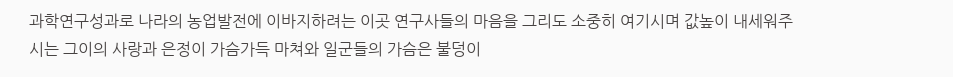과학연구성과로 나라의 농업발전에 이바지하려는 이곳 연구사들의 마음을 그리도 소중히 여기시며 값높이 내세워주시는 그이의 사랑과 은정이 가슴가득 마쳐와 일군들의 가슴은 불덩이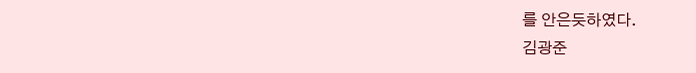를 안은듯하였다.
김광준